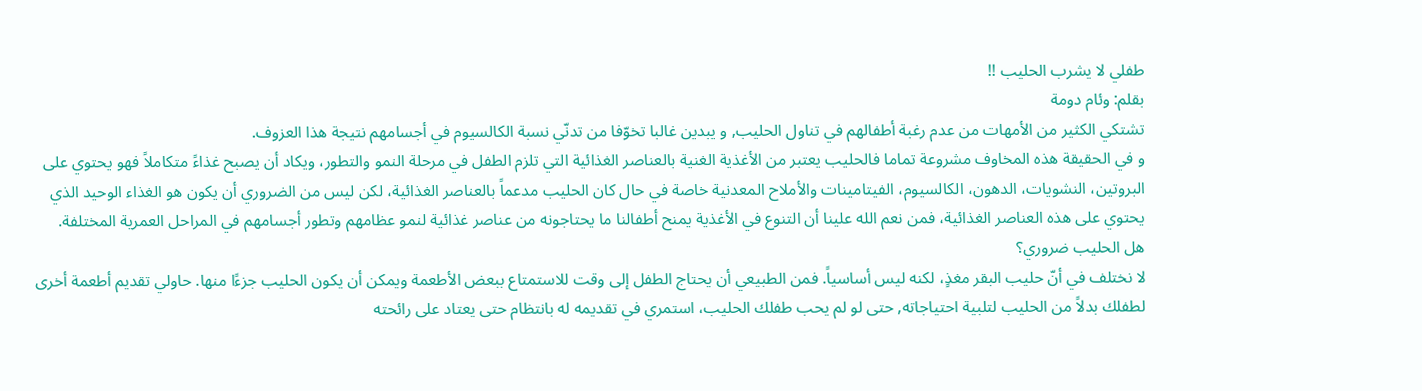طفلي لا يشرب الحليب !!
بقلم: وئام دومة
تشتكي الكثير من الأمهات من عدم رغبة أطفالهم في تناول الحليب, و يبدين غالبا تخوّفا من تدنّي نسبة الكالسيوم في أجسامهم نتيجة هذا العزوف.
و في الحقيقة هذه المخاوف مشروعة تماما فالحليب يعتبر من الأغذية الغنية بالعناصر الغذائية التي تلزم الطفل في مرحلة النمو والتطور، ويكاد أن يصبح غذاءً متكاملاً فهو يحتوي على البروتين، النشويات، الدهون، الكالسيوم، الفيتامينات والأملاح المعدنية خاصة في حال كان الحليب مدعماً بالعناصر الغذائية، لكن ليس من الضروري أن يكون هو الغذاء الوحيد الذي يحتوي على هذه العناصر الغذائية، فمن نعم الله علينا أن التنوع في الأغذية يمنح أطفالنا ما يحتاجونه من عناصر غذائية لنمو عظامهم وتطور أجسامهم في المراحل العمرية المختلفة.
هل الحليب ضروري؟
لا نختلف في أنّ حليب البقر مغذٍ، لكنه ليس أساسياً. فمن الطبيعي أن يحتاج الطفل إلى وقت للاستمتاع ببعض الأطعمة ويمكن أن يكون الحليب جزءًا منها. حاولي تقديم أطعمة أخرى لطفلك بدلاً من الحليب لتلبية احتياجاته, حتى لو لم يحب طفلك الحليب، استمري في تقديمه له بانتظام حتى يعتاد على رائحته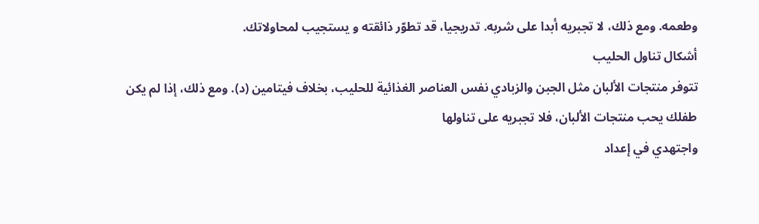وطعمه. ومع ذلك، لا تجبريه أبدا على شربه. تدريجيا، قد تطوّر ذائقته و يستجيب لمحاولاتك.
أشكال تناول الحليب
تتوفر منتجات الألبان مثل الجبن والزبادي نفس العناصر الغذائية للحليب، بخلاف فيتامين (د). ومع ذلك، إذا لم يكن طفلك يحب منتجات الألبان، فلا تجبريه على تناولها
واجتهدي في إعداد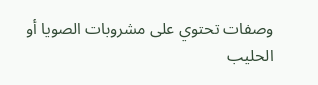وصفات تحتوي على مشروبات الصويا أو الحليب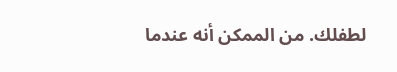لطفلك. من الممكن أنه عندما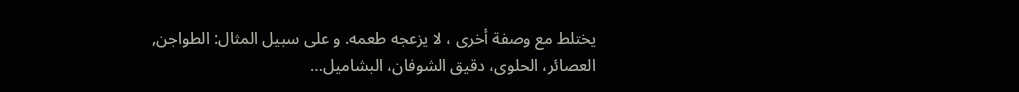يختلط مع وصفة أخرى ، لا يزعجه طعمه. و على سبيل المثال: الطواجن, العصائر، الحلوى، دقيق الشوفان، البشاميل…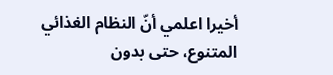أخيرا اعلمي أنّ النظام الغذائي المتنوع، حتى بدون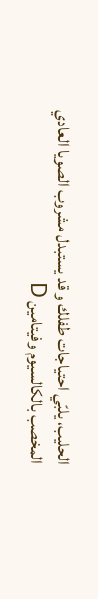الحليب، يلبّي احتياجات طفلك و قد يستبدل مشروب الصويا العادي المخصب بالكالسيوم وفيتامين D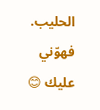الحليب.
فهوّني عليك 😊